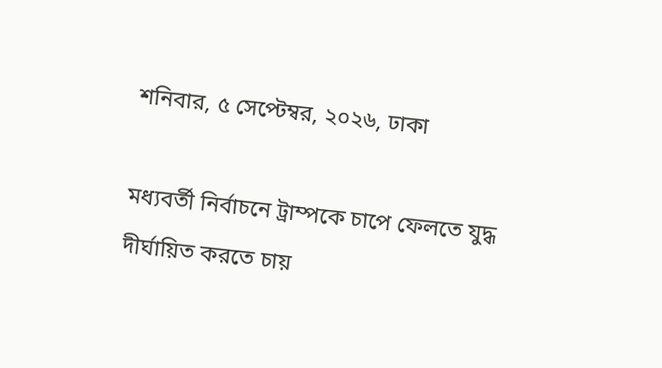শনিবার, ৫ সেপ্টেম্বর, ২০২৬, ঢাকা

মধ্যবর্তী নির্বাচনে ট্রাম্পকে চাপে ফেলতে যুদ্ধ দীর্ঘায়িত করতে চায়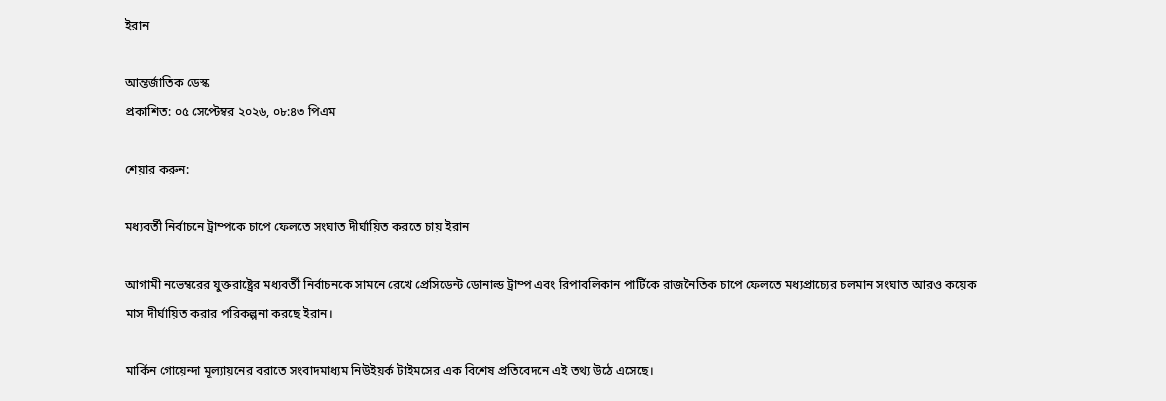ইরান

আন্তর্জাতিক ডেস্ক
প্রকাশিত: ০৫ সেপ্টেম্বর ২০২৬, ০৮:৪৩ পিএম

শেয়ার করুন:

মধ্যবর্তী নির্বাচনে ট্রাম্পকে চাপে ফেলতে সংঘাত দীর্ঘায়িত করতে চায় ইরান

আগামী নভেম্বরের যুক্তরাষ্ট্রের মধ্যবর্তী নির্বাচনকে সামনে রেখে প্রেসিডেন্ট ডোনাল্ড ট্রাম্প এবং রিপাবলিকান পার্টিকে রাজনৈতিক চাপে ফেলতে মধ্যপ্রাচ্যের চলমান সংঘাত আরও কয়েক মাস দীর্ঘায়িত করার পরিকল্পনা করছে ইরান।

মার্কিন গোয়েন্দা মূল্যায়নের বরাতে সংবাদমাধ্যম নিউইয়র্ক টাইমসের এক বিশেষ প্রতিবেদনে এই তথ্য উঠে এসেছে।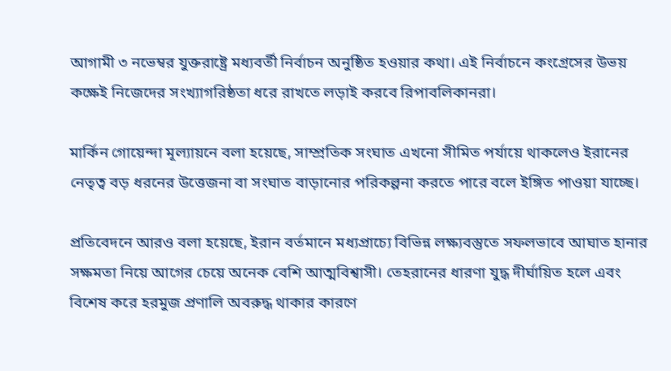আগামী ৩ নভেম্বর যুক্তরাষ্ট্রে মধ্যবর্তী নির্বাচন অনুষ্ঠিত হওয়ার কথা। এই নির্বাচনে কংগ্রেসের উভয় কক্ষেই নিজেদের সংখ্যাগরিষ্ঠতা ধরে রাখতে লড়াই করবে রিপাবলিকানরা।

মার্কিন গোয়েন্দা মূল্যায়নে বলা হয়েছে, সাম্প্রতিক সংঘাত এখনো সীমিত পর্যায়ে থাকলেও ইরানের নেতৃত্ব বড় ধরনের উত্তেজনা বা সংঘাত বাড়ানোর পরিকল্পনা করতে পারে বলে ইঙ্গিত পাওয়া যাচ্ছে।

প্রতিবেদনে আরও বলা হয়েছে, ইরান বর্তমানে মধ্যপ্রাচ্যে বিভিন্ন লক্ষ্যবস্তুতে সফলভাবে আঘাত হানার সক্ষমতা নিয়ে আগের চেয়ে অনেক বেশি আত্মবিশ্বাসী। তেহরানের ধারণা যুদ্ধ দীর্ঘায়িত হলে এবং বিশেষ করে হরমুজ প্রণালি অবরুদ্ধ থাকার কারণে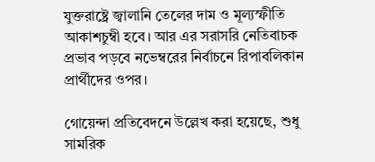যুক্তরাষ্ট্রে জ্বালানি তেলের দাম ও মূল্যস্ফীতি আকাশচুম্বী হবে। আর এর সরাসরি নেতিবাচক প্রভাব পড়বে নভেম্বরের নির্বাচনে রিপাবলিকান প্রার্থীদের ওপর।

গোয়েন্দা প্রতিবেদনে উল্লেখ করা হয়েছে, শুধু সামরিক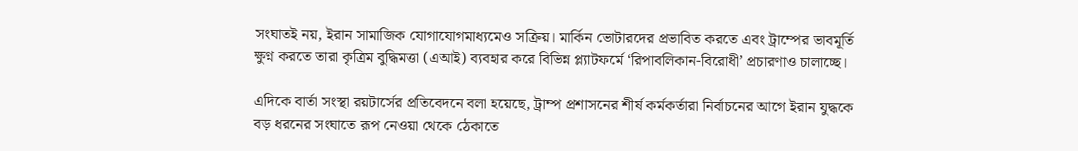সংঘাতই নয়, ইরান সামাজিক যোগাযোগমাধ্যমেও সক্রিয়। মার্কিন ভোটারদের প্রভাবিত করতে এবং ট্রাম্পের ভাবমূর্তি ক্ষুণ্ন করতে তারা কৃত্রিম বুদ্ধিমত্তা (এআই) ব্যবহার করে বিভিন্ন প্ল্যাটফর্মে ‘রিপাবলিকান-বিরোধী’ প্রচারণাও চালাচ্ছে।

এদিকে বার্তা সংস্থা রয়টার্সের প্রতিবেদনে বলা হয়েছে, ট্রাম্প প্রশাসনের শীর্ষ কর্মকর্তারা নির্বাচনের আগে ইরান যুদ্ধকে বড় ধরনের সংঘাতে রূপ নেওয়া থেকে ঠেকাতে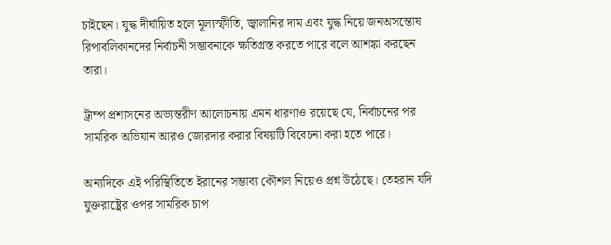চাইছেন। যুদ্ধ দীর্ঘায়িত হলে মূল্যস্ফীতি, জ্বালানির দাম এবং যুদ্ধ নিয়ে জনঅসন্তোষ রিপাবলিকানদের নির্বাচনী সম্ভাবনাকে ক্ষতিগ্রস্ত করতে পারে বলে আশঙ্কা করছেন তারা।

ট্রাম্প প্রশাসনের অভ্যন্তরীণ আলোচনায় এমন ধারণাও রয়েছে যে, নির্বাচনের পর সামরিক অভিযান আরও জোরদার করার বিষয়টি বিবেচনা করা হতে পারে।

অন্যদিকে এই পরিস্থিতিতে ইরানের সম্ভাব্য কৌশল নিয়েও প্রশ্ন উঠেছে। তেহরান যদি যুক্তরাষ্ট্রের ওপর সামরিক চাপ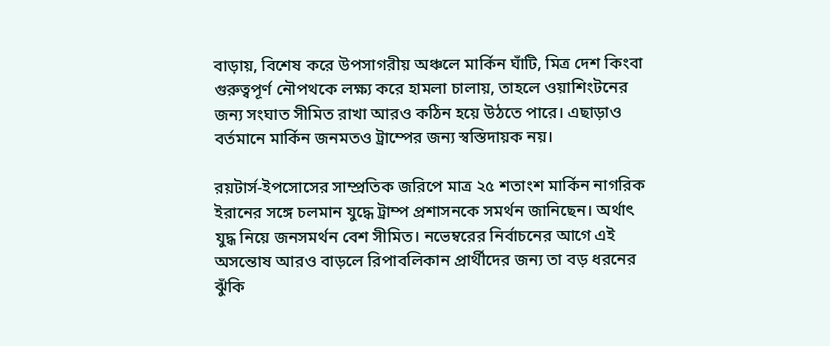বাড়ায়, বিশেষ করে উপসাগরীয় অঞ্চলে মার্কিন ঘাঁটি, মিত্র দেশ কিংবা গুরুত্বপূর্ণ নৌপথকে লক্ষ্য করে হামলা চালায়, তাহলে ওয়াশিংটনের জন্য সংঘাত সীমিত রাখা আরও কঠিন হয়ে উঠতে পারে। এছাড়াও বর্তমানে মার্কিন জনমতও ট্রাম্পের জন্য স্বস্তিদায়ক নয়।

রয়টার্স-ইপসোসের সাম্প্রতিক জরিপে মাত্র ২৫ শতাংশ মার্কিন নাগরিক ইরানের সঙ্গে চলমান যুদ্ধে ট্রাম্প প্রশাসনকে সমর্থন জানিছেন। অর্থাৎ যুদ্ধ নিয়ে জনসমর্থন বেশ সীমিত। নভেম্বরের নির্বাচনের আগে এই অসন্তোষ আরও বাড়লে রিপাবলিকান প্রার্থীদের জন্য তা বড় ধরনের ঝুঁকি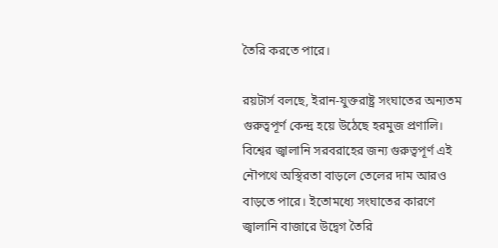তৈরি করতে পারে।

রয়টার্স বলছে, ইরান-যুক্তরাষ্ট্র সংঘাতের অন্যতম গুরুত্বপূর্ণ কেন্দ্র হয়ে উঠেছে হরমুজ প্রণালি। বিশ্বের জ্বালানি সরবরাহের জন্য গুরুত্বপূর্ণ এই নৌপথে অস্থিরতা বাড়লে তেলের দাম আরও বাড়তে পারে। ইতোমধ্যে সংঘাতের কারণে জ্বালানি বাজারে উদ্বেগ তৈরি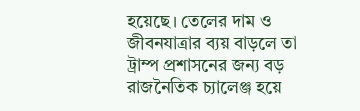হয়েছে। তেলের দাম ও জীবনযাত্রার ব্যয় বাড়লে তা ট্রাম্প প্রশাসনের জন্য বড় রাজনৈতিক চ্যালেঞ্জ হয়ে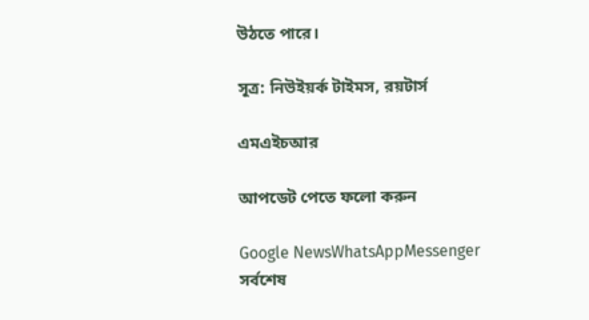উঠতে পারে।

সূত্র: নিউইয়র্ক টাইমস, রয়টার্স

এমএইচআর

আপডেট পেতে ফলো করুন

Google NewsWhatsAppMessenger
সর্বশেষ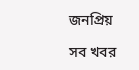জনপ্রিয়

সব খবর